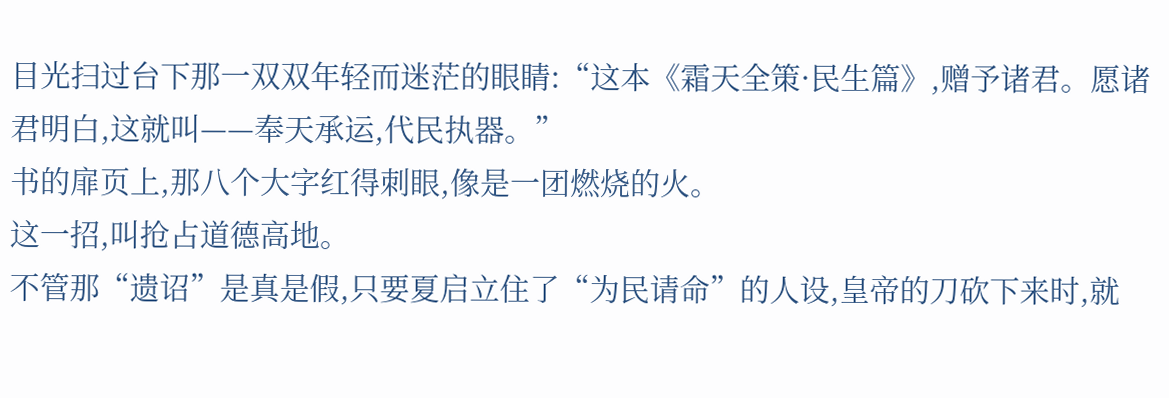目光扫过台下那一双双年轻而迷茫的眼睛:“这本《霜天全策·民生篇》,赠予诸君。愿诸君明白,这就叫——奉天承运,代民执器。”
书的扉页上,那八个大字红得刺眼,像是一团燃烧的火。
这一招,叫抢占道德高地。
不管那“遗诏”是真是假,只要夏启立住了“为民请命”的人设,皇帝的刀砍下来时,就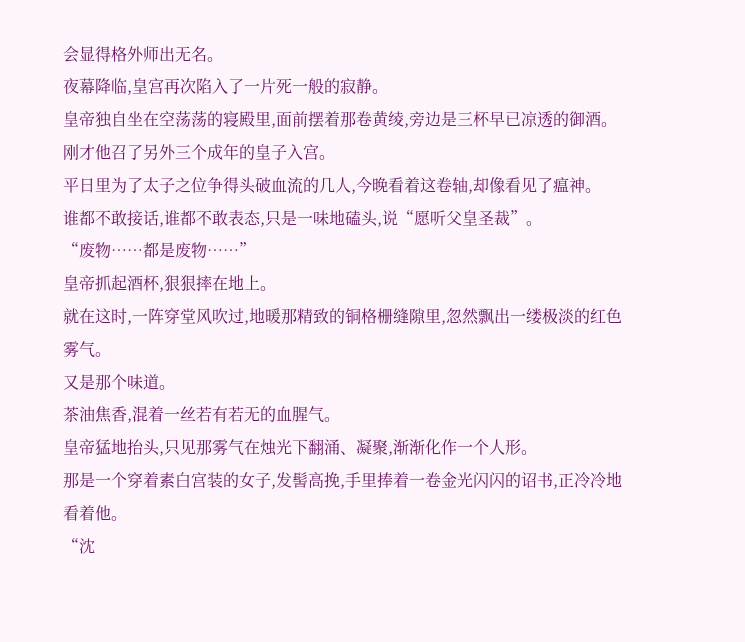会显得格外师出无名。
夜幕降临,皇宫再次陷入了一片死一般的寂静。
皇帝独自坐在空荡荡的寝殿里,面前摆着那卷黄绫,旁边是三杯早已凉透的御酒。
刚才他召了另外三个成年的皇子入宫。
平日里为了太子之位争得头破血流的几人,今晚看着这卷轴,却像看见了瘟神。
谁都不敢接话,谁都不敢表态,只是一味地磕头,说“愿听父皇圣裁”。
“废物……都是废物……”
皇帝抓起酒杯,狠狠摔在地上。
就在这时,一阵穿堂风吹过,地暖那精致的铜格栅缝隙里,忽然飘出一缕极淡的红色雾气。
又是那个味道。
茶油焦香,混着一丝若有若无的血腥气。
皇帝猛地抬头,只见那雾气在烛光下翻涌、凝聚,渐渐化作一个人形。
那是一个穿着素白宫装的女子,发髻高挽,手里捧着一卷金光闪闪的诏书,正冷冷地看着他。
“沈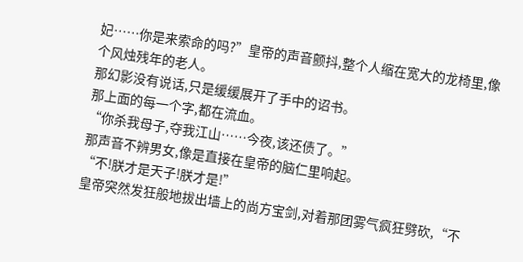妃……你是来索命的吗?”皇帝的声音颤抖,整个人缩在宽大的龙椅里,像个风烛残年的老人。
那幻影没有说话,只是缓缓展开了手中的诏书。
那上面的每一个字,都在流血。
“你杀我母子,夺我江山……今夜,该还债了。”
那声音不辨男女,像是直接在皇帝的脑仁里响起。
“不!朕才是天子!朕才是!”
皇帝突然发狂般地拔出墙上的尚方宝剑,对着那团雾气疯狂劈砍,“不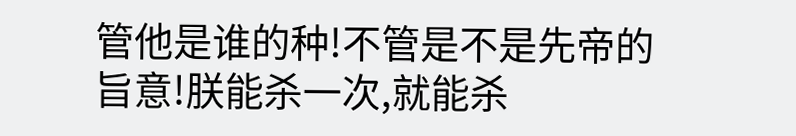管他是谁的种!不管是不是先帝的旨意!朕能杀一次,就能杀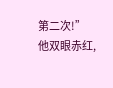第二次!”
他双眼赤红,